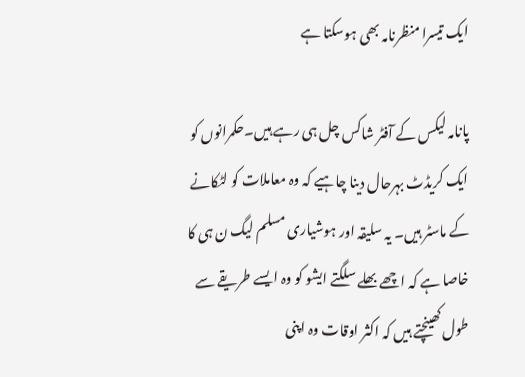ایک تیسرا منظرنامہ بھی ہوسکتا ہے

پانامہ لیکس کے آفٹر شاکس چل ہی رہے ہیں۔حکمرانوں کو ایک کریڈٹ بہرحال دینا چاہیے کہ وہ معاملات کو لٹکانے کے ماسٹر ہیں۔ یہ سلیقہ اور ہوشیاری مسلم لیگ ن ہی کا خاصا ہے کہ اچھے بھلے سلگتے ایشو کو وہ ایسے طریقے سے طول کھینچتے ہیں کہ اکثر اوقات وہ اپنی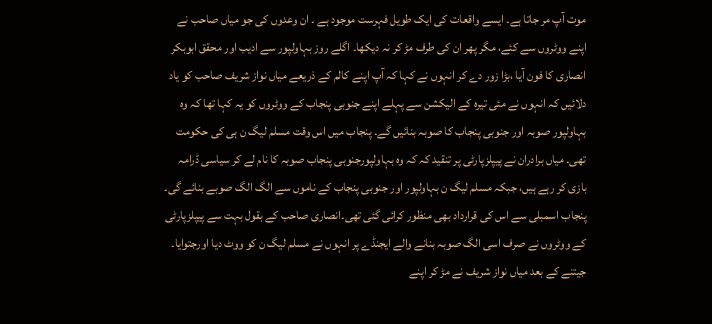موت آپ مر جاتا ہے۔ ایسے واقعات کی ایک طویل فہرست موجود ہے ۔ ان وعدوں کی جو میاں صاحب نے اپنے ووٹروں سے کئے، مگر پھر ان کی طرف مڑ کر نہ دیکھا۔ اگلے روز بہاولپور سے ادیب اور محقق ابوبکر انصاری کا فون آیا ،بڑا زور دے کر انہوں نے کہا کہ آپ اپنے کالم کے ذریعے میاں نواز شریف صاحب کو یاد دلائیں کہ انہوں نے مئی تیرہ کے الیکشن سے پہلے اپنے جنوبی پنجاب کے ووٹروں کو یہ کہا تھا کہ وہ بہاولپور صوبہ اور جنوبی پنجاب کا صوبہ بنائیں گے۔ پنجاب میں اس وقت مسلم لیگ ن ہی کی حکومت تھی۔ میاں برادران نے پیپلزپارٹی پر تنقید کہ کہ وہ بہاولپورجنوبی پنجاب صوبہ کا نام لے کر سیاسی ڈرامہ بازی کر رہے ہیں، جبکہ مسلم لیگ ن بہاولپور اور جنوبی پنجاب کے ناموں سے الگ الگ صوبے بنائے گی۔ پنجاب اسمبلی سے اس کی قرارداد بھی منظور کرائی گئی تھی۔انصاری صاحب کے بقول بہت سے پیپلزپارٹی کے ووٹروں نے صرف اسی الگ صوبہ بنانے والے ایجنڈے پر انہوں نے مسلم لیگ ن کو ووٹ دیا اورجتوایا۔ جیتنے کے بعد میاں نواز شریف نے مڑ کر اپنے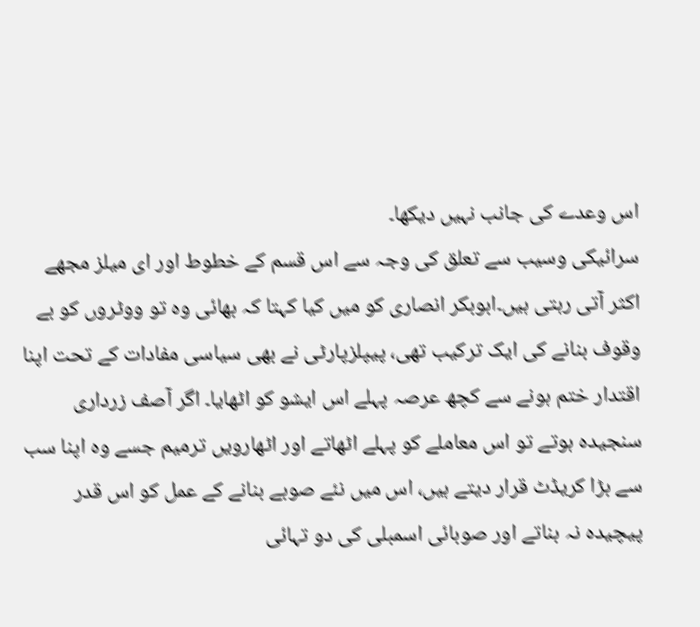اس وعدے کی جانب نہیں دیکھا۔
سرائیکی وسیب سے تعلق کی وجہ سے اس قسم کے خطوط اور ای میلز مجھے اکثر آتی رہتی ہیں۔ابوبکر انصاری کو میں کیا کہتا کہ بھائی وہ تو ووٹروں کو بے وقوف بنانے کی ایک ترکیب تھی، پیپلزپارٹی نے بھی سیاسی مفادات کے تحت اپنا اقتدار ختم ہونے سے کچھ عرصہ پہلے اس ایشو کو اٹھایا۔ اگر آصف زرداری سنجیدہ ہوتے تو اس معاملے کو پہلے اٹھاتے اور اٹھارویں ترمیم جسے وہ اپنا سب سے بڑا کریڈٹ قرار دیتے ہیں، اس میں نئے صوبے بنانے کے عمل کو اس قدر پیچیدہ نہ بناتے اور صوبائی اسمبلی کی دو تہائی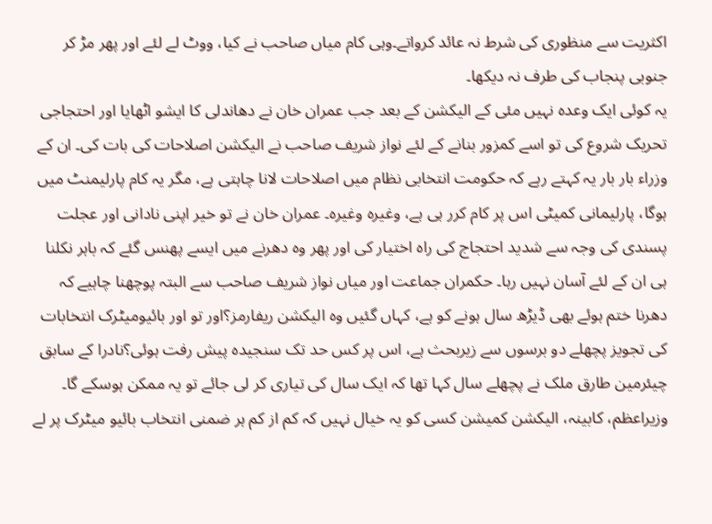اکثریت سے منظوری کی شرط نہ عائد کرواتے۔وہی کام میاں صاحب نے کیا، ووٹ لے لئے اور پھر مڑ کر جنوبی پنجاب کی طرف نہ دیکھا۔
یہ کوئی ایک وعدہ نہیں مئی کے الیکشن کے بعد جب عمران خان نے دھاندلی کا ایشو اٹھایا اور احتجاجی تحریک شروع کی تو اسے کمزور بنانے کے لئے نواز شریف صاحب نے الیکشن اصلاحات کی بات کی۔ ان کے وزراء بار بار یہ کہتے رہے کہ حکومت انتخابی نظام میں اصلاحات لانا چاہتی ہے، مگر یہ کام پارلیمنٹ میں ہوگا، پارلیمانی کمیٹی اس پر کام کرر ہی ہے، وغیرہ وغیرہ۔ عمران خان نے تو خیر اپنی نادانی اور عجلت پسندی کی وجہ سے شدید احتجاج کی راہ اختیار کی اور پھر وہ دھرنے میں ایسے پھنس گئے کہ باہر نکلنا ہی ان کے لئے آسان نہیں رہا۔ حکمران جماعت اور میاں نواز شریف صاحب سے البتہ پوچھنا چاہیے کہ دھرنا ختم ہوئے بھی ڈیڑھ سال ہونے کو ہے، کہاں گئیں وہ الیکشن ریفارمز؟اور تو اور بائیومیٹرک انتخابات کی تجویز پچھلے دو برسوں سے زیربحث ہے، اس پر کس حد تک سنجیدہ پیش رفت ہوئی؟نادرا کے سابق چیئرمین طارق ملک نے پچھلے سال کہا تھا کہ ایک سال کی تیاری کر لی جائے تو یہ ممکن ہوسکے گا۔ وزیراعظم، کابینہ، الیکشن کمیشن کسی کو یہ خیال نہیں کہ کم از کم ہر ضمنی انتخاب بائیو میٹرک پر لے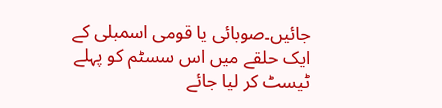جائیں۔صوبائی یا قومی اسمبلی کے ایک حلقے میں اس سسٹم کو پہلے ٹیسٹ کر لیا جائے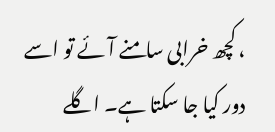، کچھ خرابی سامنے آئے تو اسے دور کیا جا سکتا ہے۔ اگلے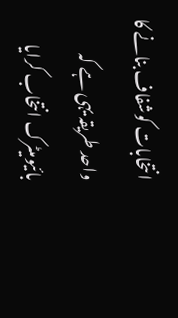انتخابات کوشفاف بنانے کا واحد طریقہ یہی ہے کہ بائیومیٹرک انتخاب کرایا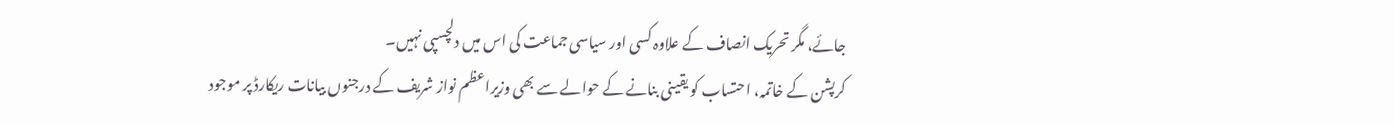جائے، مگر تحریک انصاف کے علاوہ کسی اور سیاسی جماعت کی اس میں دلچسپی نہیں۔
کرپشن کے خاتمہ، احتساب کو یقینی بنانے کے حوالے سے بھی وزیراعظم نواز شریف کے درجنوں بیانات ریکارڈ پر موجود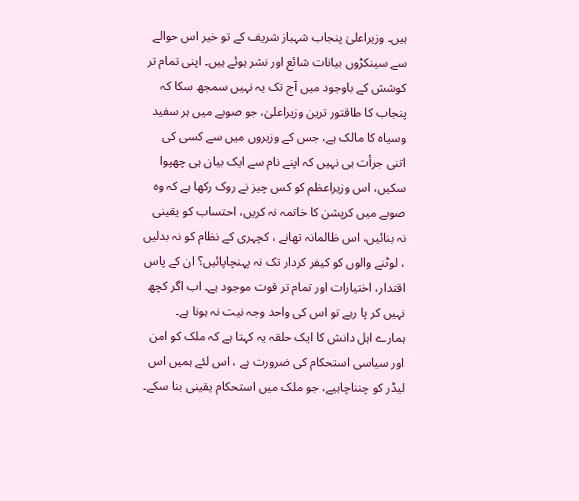ہیں۔ وزیراعلیٰ پنجاب شہباز شریف کے تو خیر اس حوالے سے سینکڑوں بیانات شائع اور نشر ہوئے ہیں۔ اپنی تمام تر کوشش کے باوجود میں آج تک یہ نہیں سمجھ سکا کہ پنجاب کا طاقتور ترین وزیراعلیٰ، جو صوبے میں ہر سفید وسیاہ کا مالک ہے، جس کے وزیروں میں سے کسی کی اتنی جرأت ہی نہیں کہ اپنے نام سے ایک بیان ہی چھپوا سکیں، اس وزیراعظم کو کس چیز نے روک رکھا ہے کہ وہ صوبے میں کرپشن کا خاتمہ نہ کریں، احتساب کو یقینی نہ بنائیں، اس ظالمانہ تھانے ، کچہری کے نظام کو نہ بدلیں ، لوٹنے والوں کو کیفر کردار تک نہ پہنچاپائیں؟ ان کے پاس اقتدار، اختیارات اور تمام تر قوت موجود ہے۔ اب اگر کچھ نہیں کر پا رہے تو اس کی واحد وجہ نیت نہ ہونا ہے۔
ہمارے اہل دانش کا ایک حلقہ یہ کہتا ہے کہ ملک کو امن اور سیاسی استحکام کی ضرورت ہے ، اس لئے ہمیں اس لیڈر کو چنناچاہیے، جو ملک میں استحکام یقینی بنا سکے۔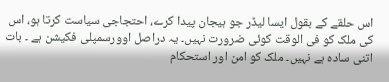اس حلقے کے بقول ایسا لیڈر جو ہیجان پیدا کرے، احتجاجی سیاست کرتا ہو، اس کی ملک کو فی الوقت کوئی ضرورت نہیں۔ یہ دراصل اوورسمپلی فکیشن ہے ۔ بات اتنی سادہ ہے نہیں۔ ملک کو امن اور استحکام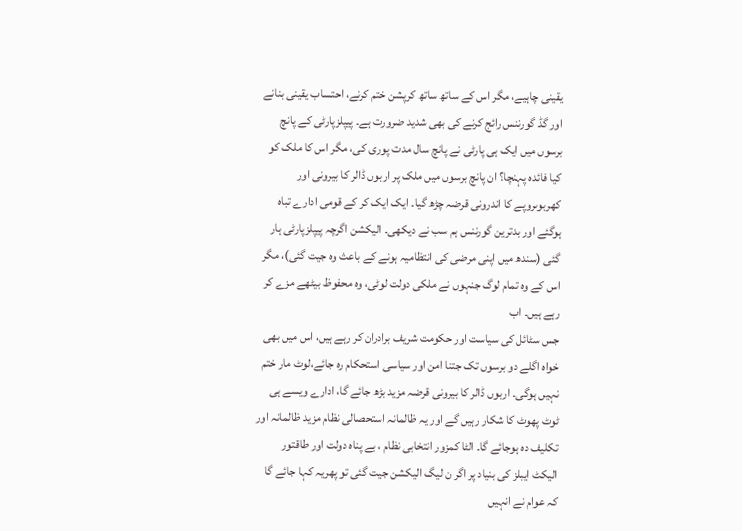یقینی چاہیے، مگر اس کے ساتھ ساتھ کرپشن ختم کرنے، احتساب یقینی بنانے اور گڈ گورننس رائج کرنے کی بھی شدید ضرورت ہے۔ پیپلزپارٹی کے پانچ برسوں میں ایک ہی پارٹی نے پانچ سال مدت پوری کی، مگر اس کا ملک کو کیا فائدہ پہنچا؟ ان پانچ برسوں میں ملک پر اربوں ڈالر کا بیرونی اور کھربوںروپے کا اندرونی قرضہ چڑھ گیا۔ ایک ایک کر کے قومی ادارے تباہ ہوگئے اور بدترین گورننس ہم سب نے دیکھی۔ الیکشن اگرچہ پیپلزپارٹی ہار گئی (سندھ میں اپنی مرضی کی انتظامیہ ہونے کے باعث وہ جیت گئی)، مگر اس کے وہ تمام لوگ جنہوں نے ملکی دولت لوٹی، وہ محفوظ بیٹھے مزے کر رہے ہیں۔ اب
جس سٹائل کی سیاست اور حکومت شریف برادران کر رہے ہیں، اس میں بھی خواہ اگلے دو برسوں تک جتنا امن اور سیاسی استحکام رہ جائے،لوٹ مار ختم نہیں ہوگی۔ اربوں ڈالر کا بیرونی قرضہ مزید بڑھ جائے گا، ادارے ویسے ہی ٹوٹ پھوٹ کا شکار رہیں گے اور یہ ظالمانہ استحصالی نظام مزید ظالمانہ اور تکلیف دہ ہوجائے گا۔ الٹا کمزور انتخابی نظام ، بے پناہ دولت اور طاقتور الیکٹ ایبلز کی بنیاد پر اگر ن لیگ الیکشن جیت گئی تو پھریہ کہا جائے گا کہ عوام نے انہیں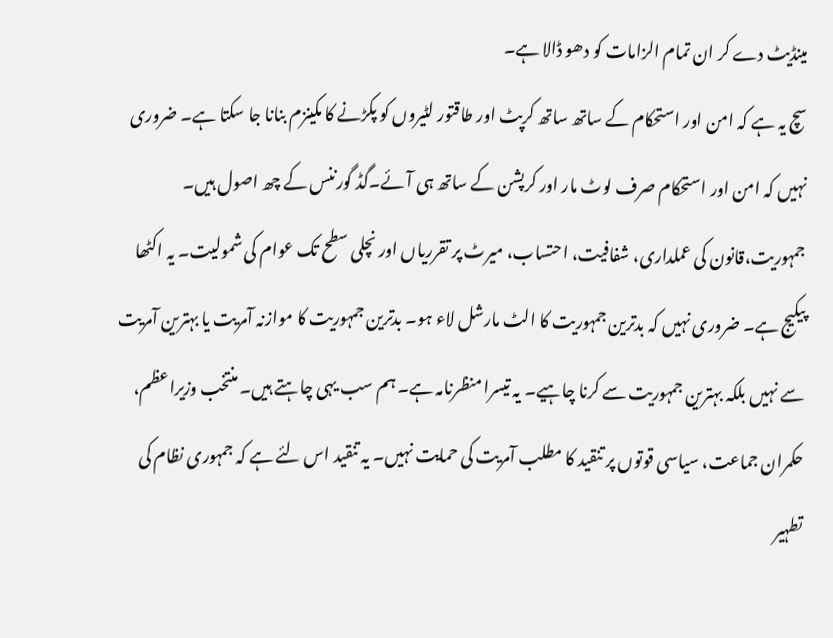مینڈیٹ دے کر ان تمام الزامات کو دھو ڈالا ہے۔
سچ یہ ہے کہ امن اور استحکام کے ساتھ ساتھ کرپٹ اور طاقتور لٹیروں کو پکڑنے کا مکینزم بنانا جا سکتا ہے۔ ضروری نہیں کہ امن اور استحکام صرف لوٹ مار اور کرپشن کے ساتھ ہی آئے۔گڈ گورننس کے چھ اصول ہیں۔ جمہوریت،قانون کی عملداری، شفافیت، احتساب، میرٹ پر تقرریاں اور نچلی سطح تک عوام کی شمولیت۔ یہ اکٹھا پیکیج ہے۔ ضروری نہیں کہ بدترین جمہوریت کا الٹ مارشل لاء ہو۔ بدترین جمہوریت کا موازنہ آمریت یا بہترین آمریت سے نہیں بلکہ بہترین جمہوریت سے کرنا چاہیے۔ یہ تیسرا منظرنامہ ہے۔ ہم سب یہی چاہتے ہیں۔ منتخب وزیراعظم، حکمران جماعت، سیاسی قوتوں پر تنقید کا مطلب آمریت کی حمایت نہیں۔ یہ تنقید اس لئے ہے کہ جمہوری نظام کی تطہیر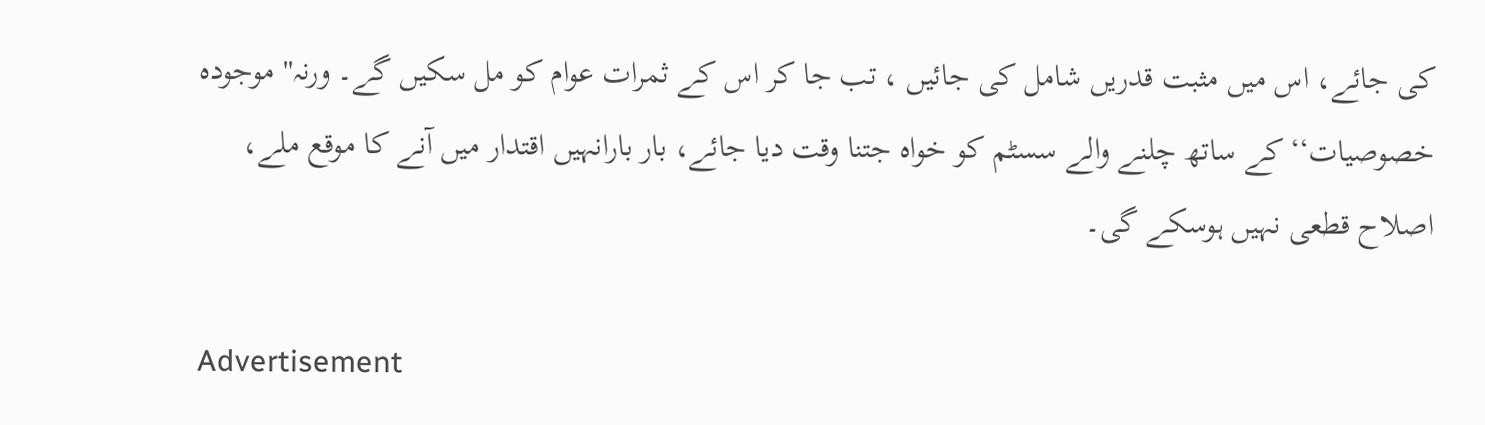کی جائے، اس میں مثبت قدریں شامل کی جائیں ، تب جا کر اس کے ثمرات عوام کو مل سکیں گے۔ ورنہ'' موجودہ خصوصیات‘‘کے ساتھ چلنے والے سسٹم کو خواہ جتنا وقت دیا جائے، بار بارانہیں اقتدار میں آنے کا موقع ملے، اصلاح قطعی نہیں ہوسکے گی۔

Advertisement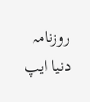روزنامہ دنیا ایپ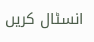انسٹال کریں